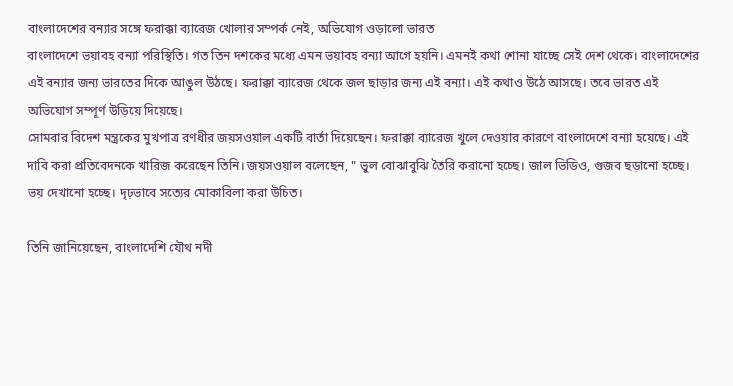বাংলাদেশের বন্যার সঙ্গে ফরাক্কা ব্যারেজ খোলার সম্পর্ক নেই, অভিযোগ ওড়ালো ভারত
বাংলাদেশে ভয়াবহ বন্যা পরিস্থিতি। গত তিন দশকের মধ্যে এমন ভয়াবহ বন্যা আগে হয়নি। এমনই কথা শোনা যাচ্ছে সেই দেশ থেকে। বাংলাদেশের এই বন্যার জন্য ভারতের দিকে আঙুল উঠছে। ফরাক্কা ব্যারেজ থেকে জল ছাড়ার জন্য এই বন্যা। এই কথাও উঠে আসছে। তবে ভারত এই অভিযোগ সম্পূর্ণ উড়িয়ে দিয়েছে।
সোমবার বিদেশ মন্ত্রকের মুখপাত্র রণধীর জয়সওয়াল একটি বার্তা দিয়েছেন। ফরাক্কা ব্যারেজ খুলে দেওয়ার কারণে বাংলাদেশে বন্যা হয়েছে। এই দাবি করা প্রতিবেদনকে খারিজ করেছেন তিনি। জয়সওয়াল বলেছেন, " ভুল বোঝাবুঝি তৈরি করানো হচ্ছে। জাল ভিডিও, গুজব ছড়ানো হচ্ছে। ভয় দেখানো হচ্ছে। দৃঢ়ভাবে সত্যের মোকাবিলা করা উচিত।

তিনি জানিয়েছেন, বাংলাদেশি যৌথ নদী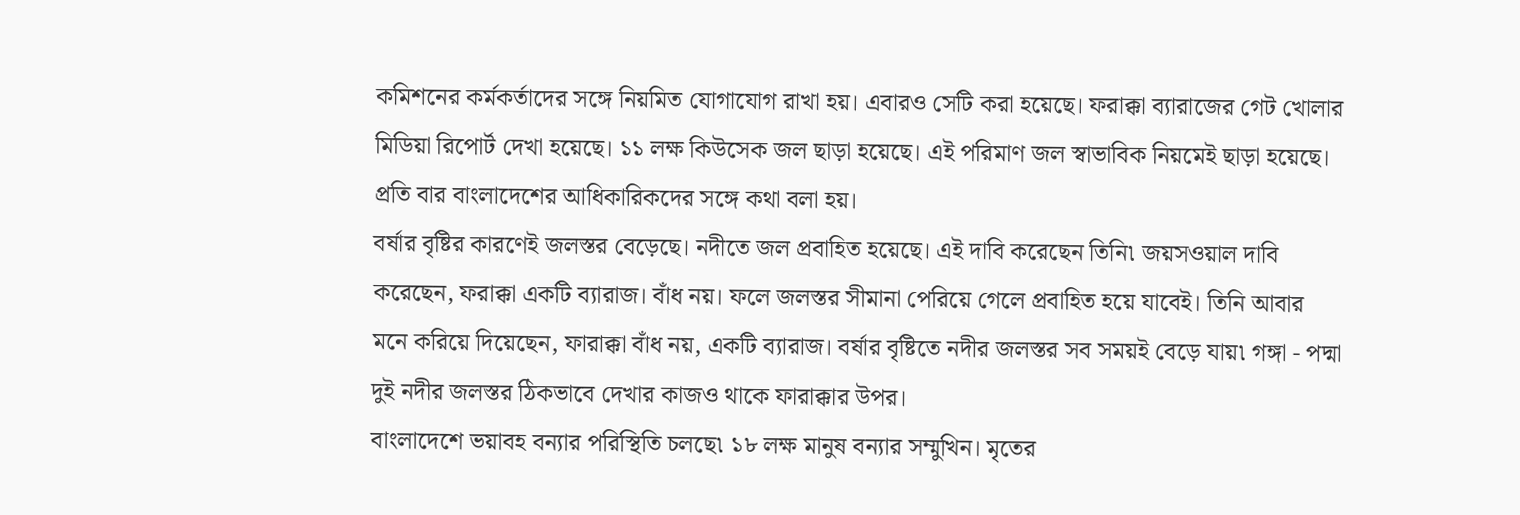কমিশনের কর্মকর্তাদের সঙ্গে নিয়মিত যোগাযোগ রাখা হয়। এবারও সেটি করা হয়েছে। ফরাক্কা ব্যারাজের গেট খোলার মিডিয়া রিপোর্ট দেখা হয়েছে। ১১ লক্ষ কিউসেক জল ছাড়া হয়েছে। এই পরিমাণ জল স্বাভাবিক নিয়মেই ছাড়া হয়েছে। প্রতি বার বাংলাদেশের আধিকারিকদের সঙ্গে কথা বলা হয়।
বর্ষার বৃষ্টির কারণেই জলস্তর বেড়েছে। নদীতে জল প্রবাহিত হয়েছে। এই দাবি করেছেন তিনি৷ জয়সওয়াল দাবি করেছেন, ফরাক্কা একটি ব্যারাজ। বাঁধ নয়। ফলে জলস্তর সীমানা পেরিয়ে গেলে প্রবাহিত হয়ে যাবেই। তিনি আবার মনে করিয়ে দিয়েছেন, ফারাক্কা বাঁধ নয়, একটি ব্যারাজ। বর্ষার বৃষ্টিতে নদীর জলস্তর সব সময়ই বেড়ে যায়৷ গঙ্গা - পদ্মা দুই নদীর জলস্তর ঠিকভাবে দেখার কাজও থাকে ফারাক্কার উপর।
বাংলাদেশে ভয়াবহ বন্যার পরিস্থিতি চলছে৷ ১৮ লক্ষ মানুষ বন্যার সম্মুখিন। মৃতের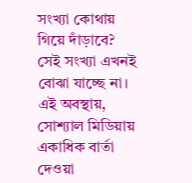সংখ্যা কোথায় গিয়ে দাঁড়াবে? সেই সংখ্যা এখনই বোঝা যাচ্ছে না। এই অবস্থায়, সোশ্যাল মিডিয়ায় একাধিক বার্তা দেওয়া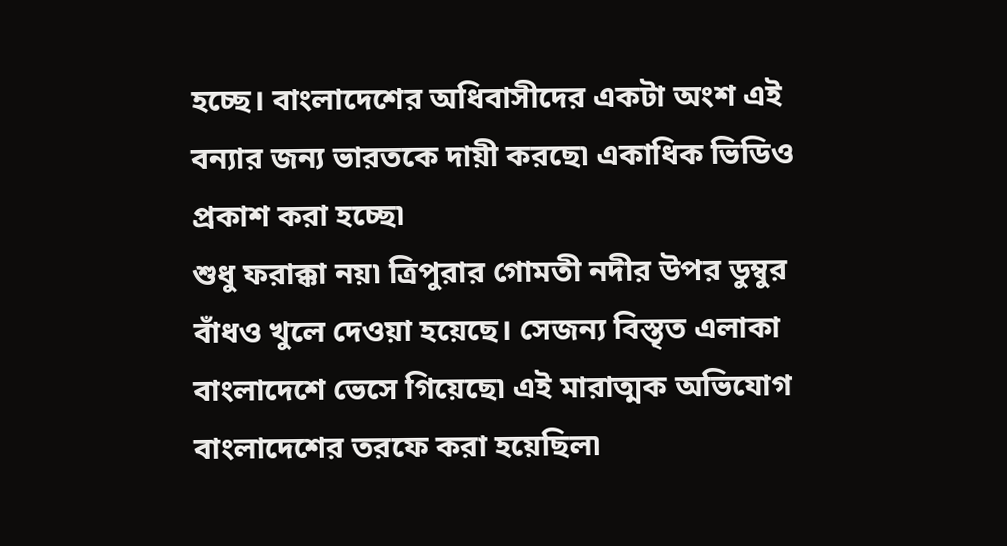হচ্ছে। বাংলাদেশের অধিবাসীদের একটা অংশ এই বন্যার জন্য ভারতকে দায়ী করছে৷ একাধিক ভিডিও প্রকাশ করা হচ্ছে৷
শুধু ফরাক্কা নয়৷ ত্রিপুরার গোমতী নদীর উপর ডুম্বুর বাঁধও খুলে দেওয়া হয়েছে। সেজন্য বিস্তৃত এলাকা বাংলাদেশে ভেসে গিয়েছে৷ এই মারাত্মক অভিযোগ বাংলাদেশের তরফে করা হয়েছিল৷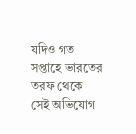যদিও গত সপ্তাহে ভারতের তরফ থেকে সেই অভিযোগ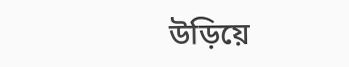উড়িয়ে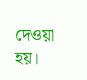দেওয়া হয়।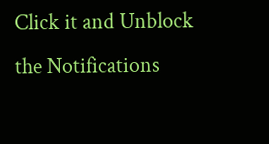Click it and Unblock the Notifications